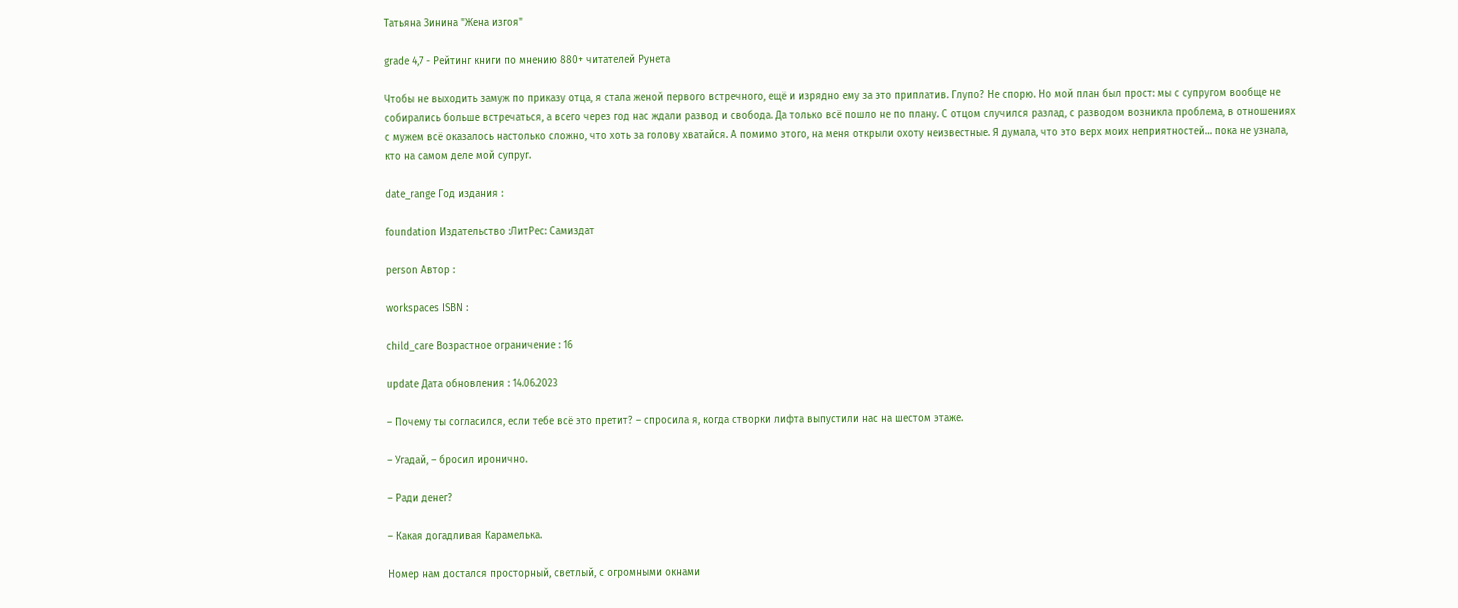Татьяна Зинина "Жена изгоя"

grade 4,7 - Рейтинг книги по мнению 880+ читателей Рунета

Чтобы не выходить замуж по приказу отца, я стала женой первого встречного, ещё и изрядно ему за это приплатив. Глупо? Не спорю. Но мой план был прост: мы с супругом вообще не собирались больше встречаться, а всего через год нас ждали развод и свобода. Да только всё пошло не по плану. С отцом случился разлад, c разводом возникла проблема, в отношениях с мужем всё оказалось настолько сложно, что хоть за голову хватайся. А помимо этого, на меня открыли охоту неизвестные. Я думала, что это верх моих неприятностей… пока не узнала, кто на самом деле мой супруг.

date_range Год издания :

foundation Издательство :ЛитРес: Самиздат

person Автор :

workspaces ISBN :

child_care Возрастное ограничение : 16

update Дата обновления : 14.06.2023

– Почему ты согласился, если тебе всё это претит? – спросила я, когда створки лифта выпустили нас на шестом этаже.

– Угадай, – бросил иронично.

– Ради денег?

– Какая догадливая Карамелька.

Номер нам достался просторный, светлый, с огромными окнами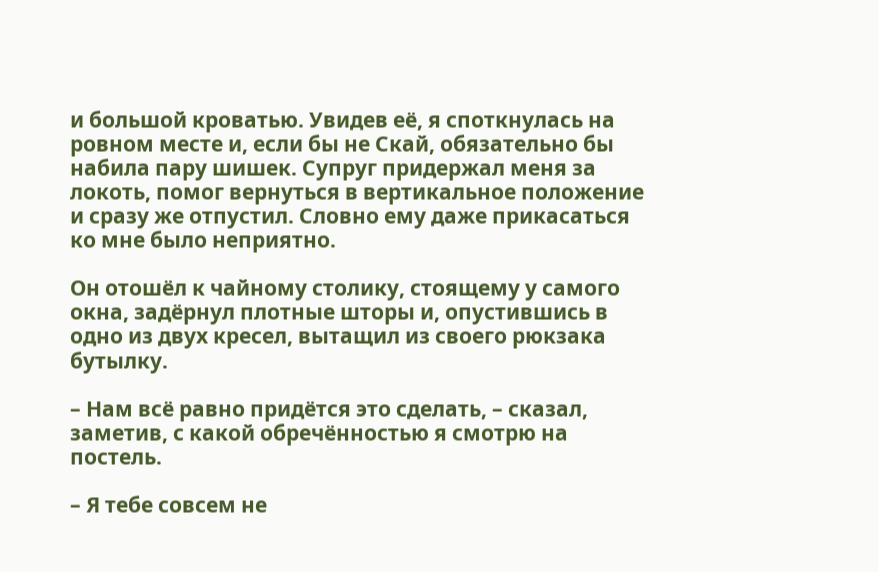и большой кроватью. Увидев её, я споткнулась на ровном месте и, если бы не Скай, обязательно бы набила пару шишек. Супруг придержал меня за локоть, помог вернуться в вертикальное положение и сразу же отпустил. Словно ему даже прикасаться ко мне было неприятно.

Он отошёл к чайному столику, стоящему у самого окна, задёрнул плотные шторы и, опустившись в одно из двух кресел, вытащил из своего рюкзака бутылку.

– Нам всё равно придётся это сделать, – сказал, заметив, с какой обречённостью я смотрю на постель.

– Я тебе совсем не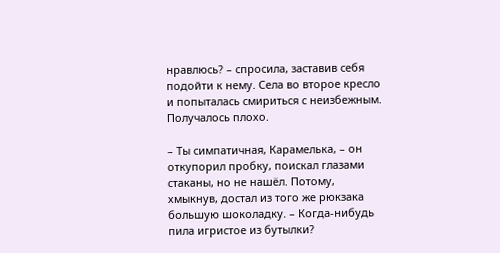нравлюсь? – спросила, заставив себя подойти к нему. Села во второе кресло и попыталась смириться с неизбежным. Получалось плохо.

– Ты симпатичная, Карамелька, – он откупорил пробку, поискал глазами стаканы, но не нашёл. Потому, хмыкнув, достал из того же рюкзака большую шоколадку. – Когда-нибудь пила игристое из бутылки?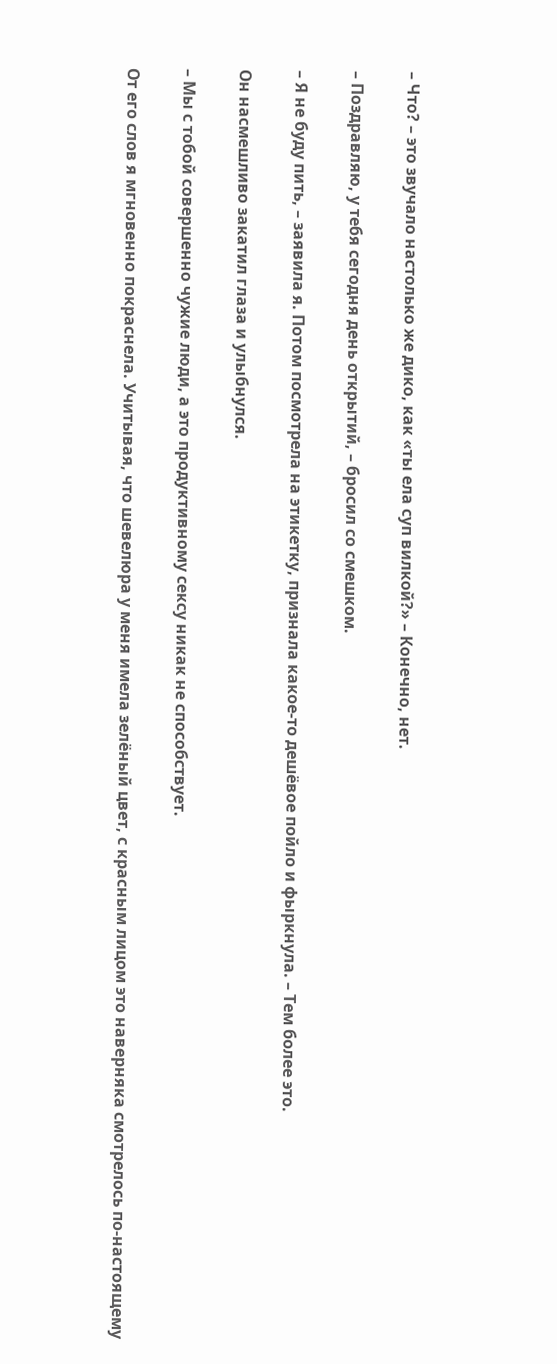– Что? – это звучало настолько же дико, как «ты ела суп вилкой?» – Конечно, нет.

– Поздравляю, у тебя сегодня день открытий, – бросил со смешком.

– Я не буду пить, – заявила я. Потом посмотрела на этикетку, признала какое-то дешёвое пойло и фыркнула. – Тем более это.

Он насмешливо закатил глаза и улыбнулся.

– Мы с тобой совершенно чужие люди, а это продуктивному сексу никак не способствует.

От его слов я мгновенно покраснела. Учитывая, что шевелюра у меня имела зелёный цвет, с красным лицом это наверняка смотрелось по-настоящему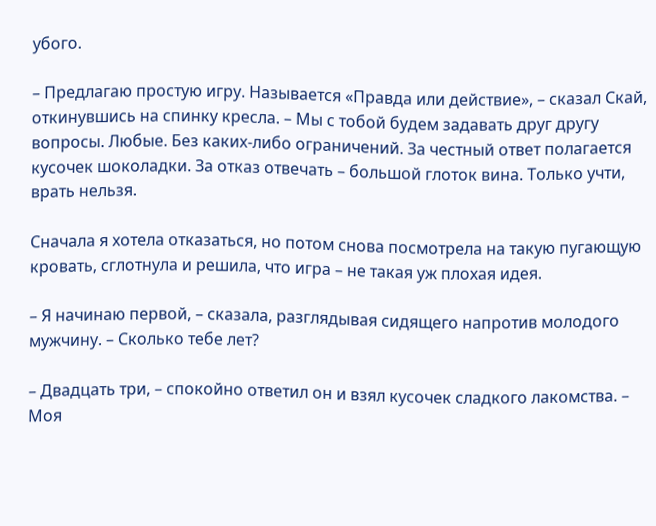убого.

– Предлагаю простую игру. Называется «Правда или действие», – сказал Скай, откинувшись на спинку кресла. – Мы с тобой будем задавать друг другу вопросы. Любые. Без каких-либо ограничений. За честный ответ полагается кусочек шоколадки. За отказ отвечать – большой глоток вина. Только учти, врать нельзя.

Сначала я хотела отказаться, но потом снова посмотрела на такую пугающую кровать, сглотнула и решила, что игра – не такая уж плохая идея.

– Я начинаю первой, – сказала, разглядывая сидящего напротив молодого мужчину. – Сколько тебе лет?

– Двадцать три, – спокойно ответил он и взял кусочек сладкого лакомства. – Моя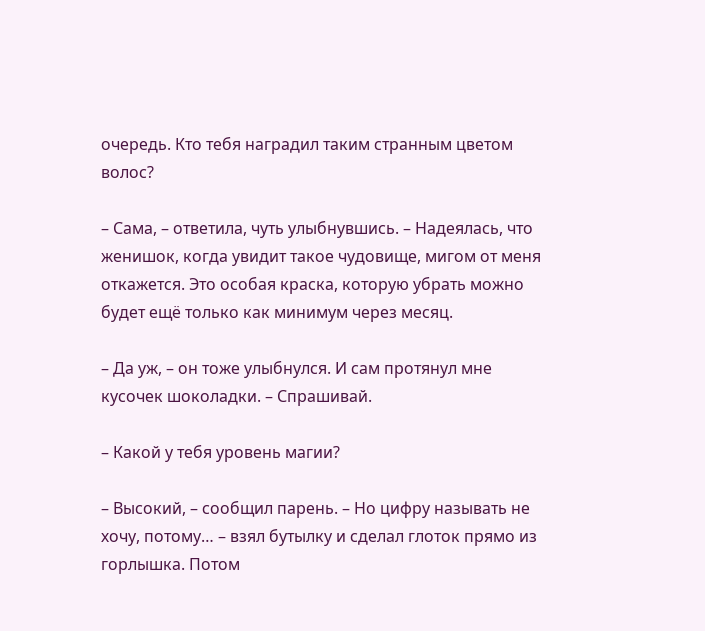очередь. Кто тебя наградил таким странным цветом волос?

– Сама, – ответила, чуть улыбнувшись. – Надеялась, что женишок, когда увидит такое чудовище, мигом от меня откажется. Это особая краска, которую убрать можно будет ещё только как минимум через месяц.

– Да уж, – он тоже улыбнулся. И сам протянул мне кусочек шоколадки. – Спрашивай.

– Какой у тебя уровень магии?

– Высокий, – сообщил парень. – Но цифру называть не хочу, потому… – взял бутылку и сделал глоток прямо из горлышка. Потом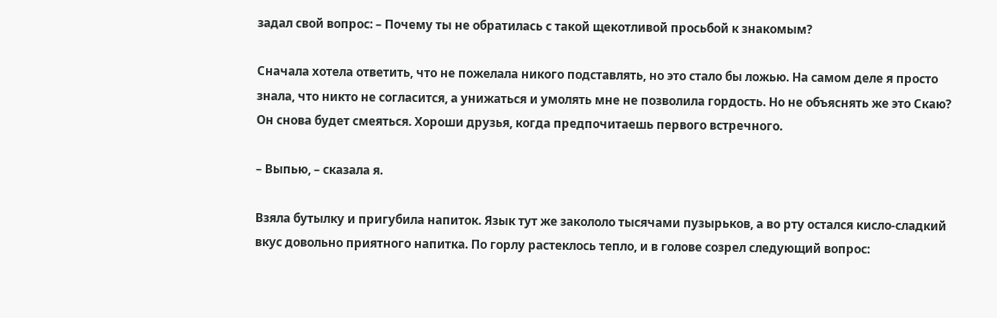задал свой вопрос: – Почему ты не обратилась с такой щекотливой просьбой к знакомым?

Сначала хотела ответить, что не пожелала никого подставлять, но это стало бы ложью. На самом деле я просто знала, что никто не согласится, а унижаться и умолять мне не позволила гордость. Но не объяснять же это Скаю? Он снова будет смеяться. Хороши друзья, когда предпочитаешь первого встречного.

– Выпью, – сказала я.

Взяла бутылку и пригубила напиток. Язык тут же закололо тысячами пузырьков, а во рту остался кисло-сладкий вкус довольно приятного напитка. По горлу растеклось тепло, и в голове созрел следующий вопрос: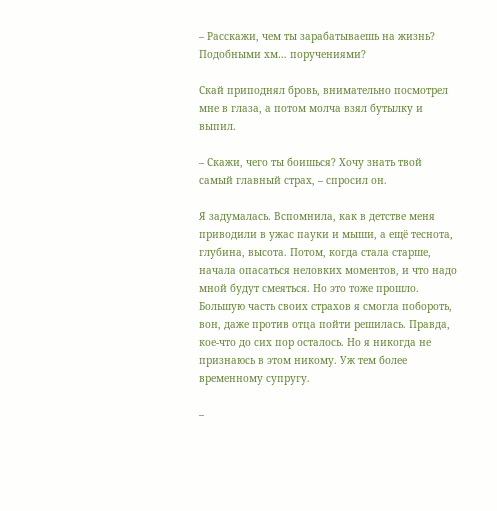– Расскажи, чем ты зарабатываешь на жизнь? Подобными хм… поручениями?

Скай приподнял бровь, внимательно посмотрел мне в глаза, а потом молча взял бутылку и выпил.

– Скажи, чего ты боишься? Хочу знать твой самый главный страх, – спросил он.

Я задумалась. Вспомнила, как в детстве меня приводили в ужас пауки и мыши, а ещё теснота, глубина, высота. Потом, когда стала старше, начала опасаться неловких моментов, и что надо мной будут смеяться. Но это тоже прошло. Большую часть своих страхов я смогла побороть, вон, даже против отца пойти решилась. Правда, кое-что до сих пор осталось. Но я никогда не признаюсь в этом никому. Уж тем более временному супругу.

–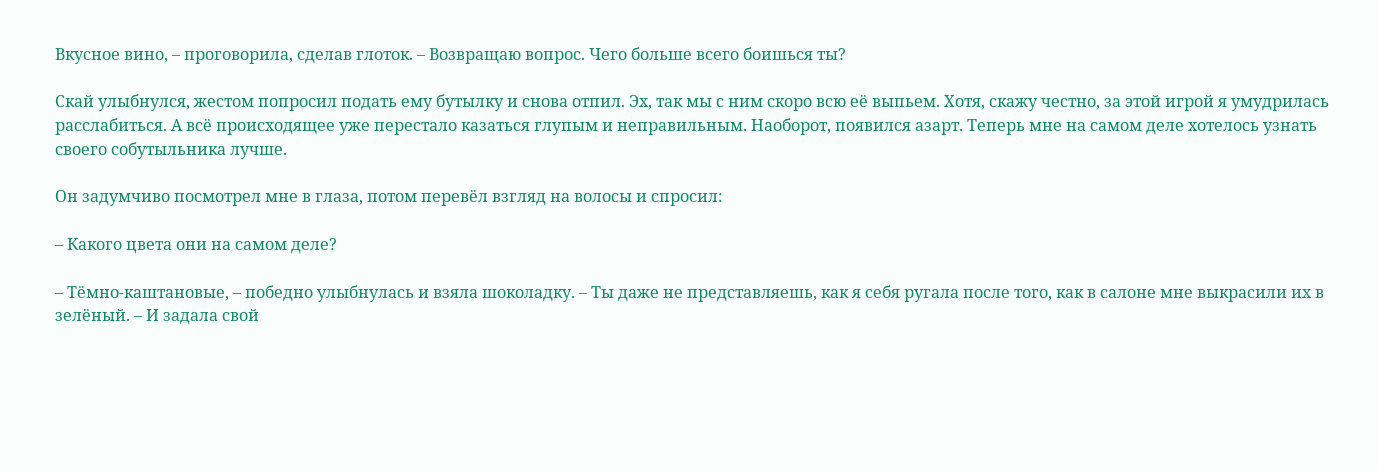Вкусное вино, – проговорила, сделав глоток. – Возвращаю вопрос. Чего больше всего боишься ты?

Скай улыбнулся, жестом попросил подать ему бутылку и снова отпил. Эх, так мы с ним скоро всю её выпьем. Хотя, скажу честно, за этой игрой я умудрилась расслабиться. А всё происходящее уже перестало казаться глупым и неправильным. Наоборот, появился азарт. Теперь мне на самом деле хотелось узнать своего собутыльника лучше.

Он задумчиво посмотрел мне в глаза, потом перевёл взгляд на волосы и спросил:

– Какого цвета они на самом деле?

– Тёмно-каштановые, – победно улыбнулась и взяла шоколадку. – Ты даже не представляешь, как я себя ругала после того, как в салоне мне выкрасили их в зелёный. – И задала свой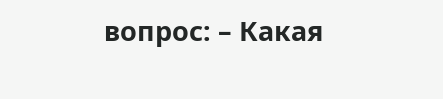вопрос: – Какая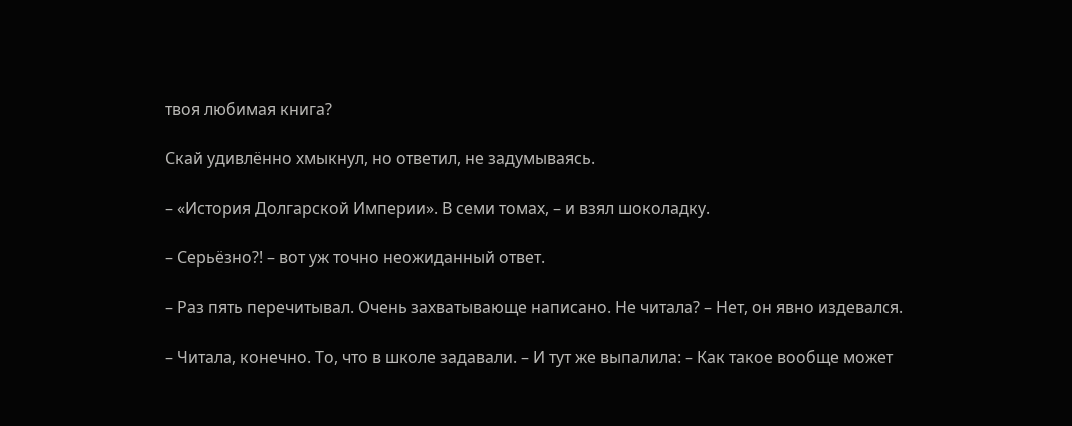твоя любимая книга?

Скай удивлённо хмыкнул, но ответил, не задумываясь.

– «История Долгарской Империи». В семи томах, – и взял шоколадку.

– Серьёзно?! – вот уж точно неожиданный ответ.

– Раз пять перечитывал. Очень захватывающе написано. Не читала? – Нет, он явно издевался.

– Читала, конечно. То, что в школе задавали. – И тут же выпалила: – Как такое вообще может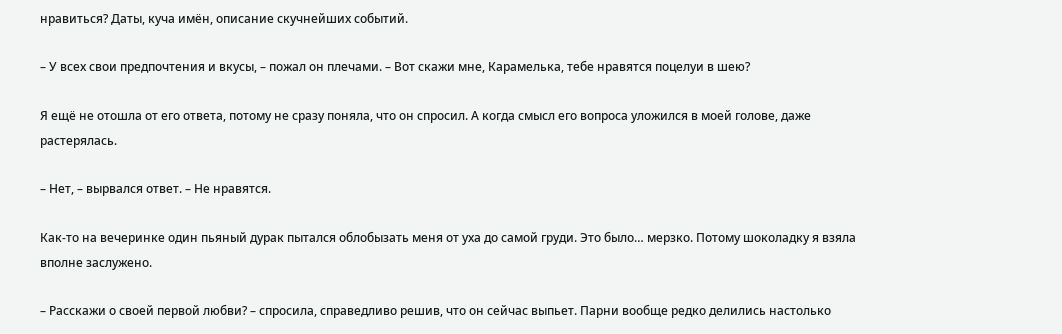нравиться? Даты, куча имён, описание скучнейших событий.

– У всех свои предпочтения и вкусы, – пожал он плечами. – Вот скажи мне, Карамелька, тебе нравятся поцелуи в шею?

Я ещё не отошла от его ответа, потому не сразу поняла, что он спросил. А когда смысл его вопроса уложился в моей голове, даже растерялась.

– Нет, – вырвался ответ. – Не нравятся.

Как-то на вечеринке один пьяный дурак пытался облобызать меня от уха до самой груди. Это было… мерзко. Потому шоколадку я взяла вполне заслужено.

– Расскажи о своей первой любви? – спросила, справедливо решив, что он сейчас выпьет. Парни вообще редко делились настолько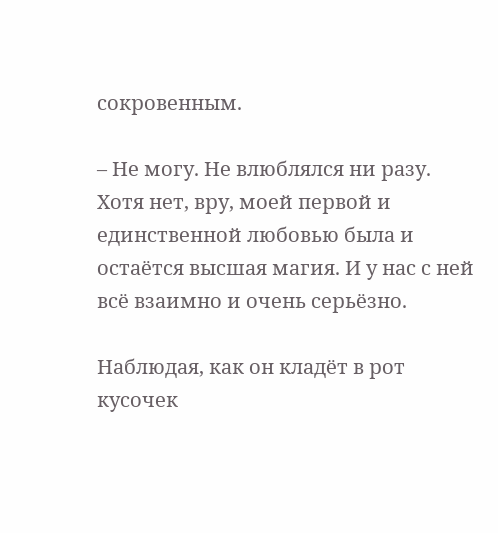сокровенным.

– Не могу. Не влюблялся ни разу. Хотя нет, вру, моей первой и единственной любовью была и остаётся высшая магия. И у нас с ней всё взаимно и очень серьёзно.

Наблюдая, как он кладёт в рот кусочек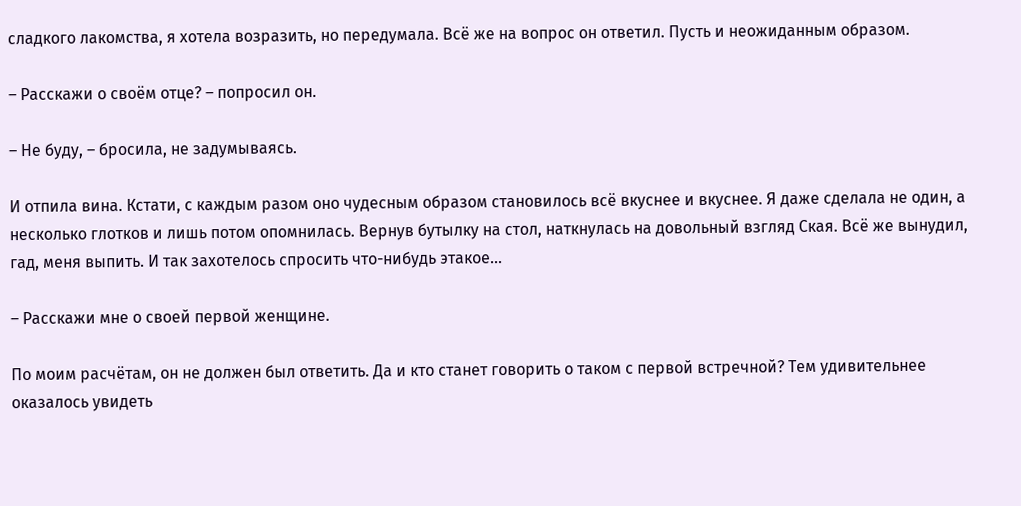сладкого лакомства, я хотела возразить, но передумала. Всё же на вопрос он ответил. Пусть и неожиданным образом.

– Расскажи о своём отце? – попросил он.

– Не буду, – бросила, не задумываясь.

И отпила вина. Кстати, с каждым разом оно чудесным образом становилось всё вкуснее и вкуснее. Я даже сделала не один, а несколько глотков и лишь потом опомнилась. Вернув бутылку на стол, наткнулась на довольный взгляд Ская. Всё же вынудил, гад, меня выпить. И так захотелось спросить что-нибудь этакое…

– Расскажи мне о своей первой женщине.

По моим расчётам, он не должен был ответить. Да и кто станет говорить о таком с первой встречной? Тем удивительнее оказалось увидеть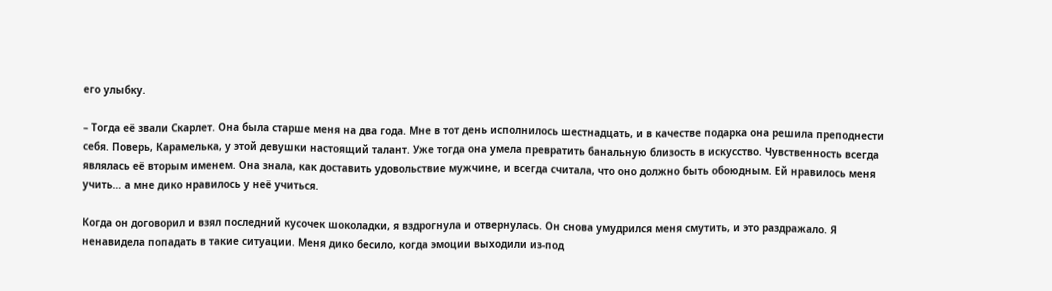его улыбку.

– Тогда её звали Скарлет. Она была старше меня на два года. Мне в тот день исполнилось шестнадцать, и в качестве подарка она решила преподнести себя. Поверь, Карамелька, у этой девушки настоящий талант. Уже тогда она умела превратить банальную близость в искусство. Чувственность всегда являлась её вторым именем. Она знала, как доставить удовольствие мужчине, и всегда считала, что оно должно быть обоюдным. Ей нравилось меня учить… а мне дико нравилось у неё учиться.

Когда он договорил и взял последний кусочек шоколадки, я вздрогнула и отвернулась. Он снова умудрился меня смутить, и это раздражало. Я ненавидела попадать в такие ситуации. Меня дико бесило, когда эмоции выходили из-под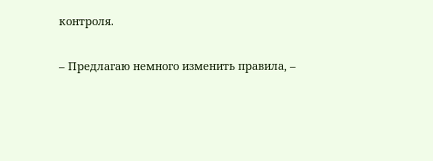контроля.

– Предлагаю немного изменить правила, –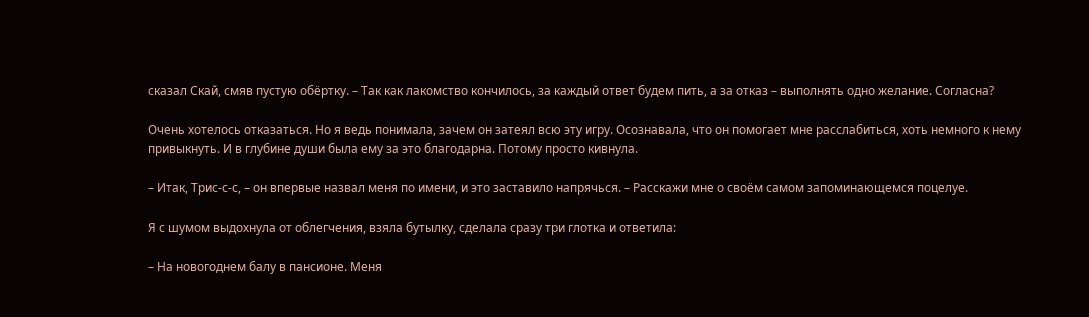сказал Скай, смяв пустую обёртку. – Так как лакомство кончилось, за каждый ответ будем пить, а за отказ – выполнять одно желание. Согласна?

Очень хотелось отказаться. Но я ведь понимала, зачем он затеял всю эту игру. Осознавала, что он помогает мне расслабиться, хоть немного к нему привыкнуть. И в глубине души была ему за это благодарна. Потому просто кивнула.

– Итак, Трис-с-с, – он впервые назвал меня по имени, и это заставило напрячься. – Расскажи мне о своём самом запоминающемся поцелуе.

Я с шумом выдохнула от облегчения, взяла бутылку, сделала сразу три глотка и ответила:

– На новогоднем балу в пансионе. Меня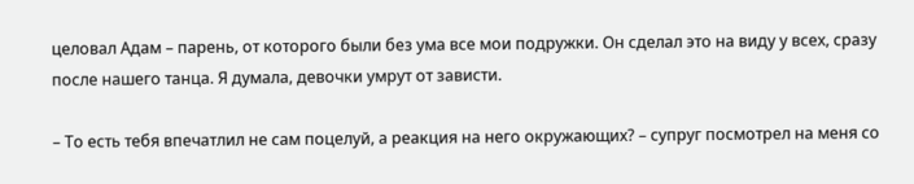целовал Адам – парень, от которого были без ума все мои подружки. Он сделал это на виду у всех, сразу после нашего танца. Я думала, девочки умрут от зависти.

– То есть тебя впечатлил не сам поцелуй, а реакция на него окружающих? – супруг посмотрел на меня со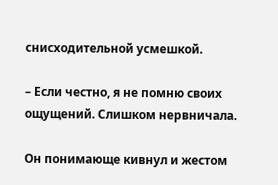снисходительной усмешкой.

– Если честно, я не помню своих ощущений. Слишком нервничала.

Он понимающе кивнул и жестом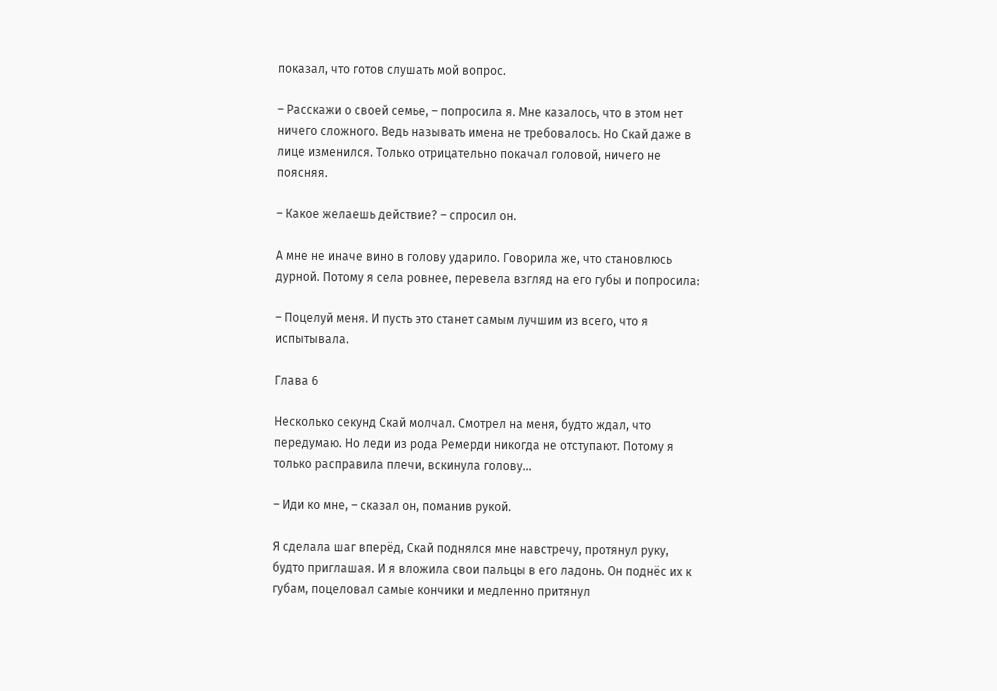показал, что готов слушать мой вопрос.

– Расскажи о своей семье, – попросила я. Мне казалось, что в этом нет ничего сложного. Ведь называть имена не требовалось. Но Скай даже в лице изменился. Только отрицательно покачал головой, ничего не поясняя.

– Какое желаешь действие? – спросил он.

А мне не иначе вино в голову ударило. Говорила же, что становлюсь дурной. Потому я села ровнее, перевела взгляд на его губы и попросила:

– Поцелуй меня. И пусть это станет самым лучшим из всего, что я испытывала.

Глава 6

Несколько секунд Скай молчал. Смотрел на меня, будто ждал, что передумаю. Но леди из рода Ремерди никогда не отступают. Потому я только расправила плечи, вскинула голову…

– Иди ко мне, – сказал он, поманив рукой.

Я сделала шаг вперёд, Скай поднялся мне навстречу, протянул руку, будто приглашая. И я вложила свои пальцы в его ладонь. Он поднёс их к губам, поцеловал самые кончики и медленно притянул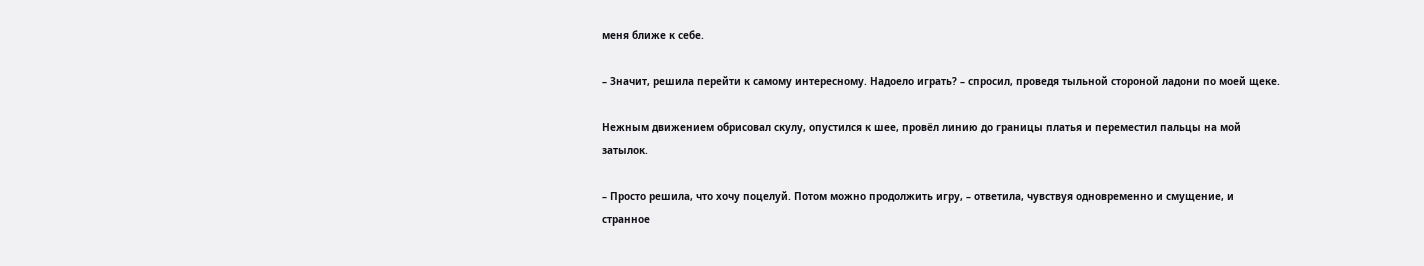меня ближе к себе.

– Значит, решила перейти к самому интересному. Надоело играть? – спросил, проведя тыльной стороной ладони по моей щеке.

Нежным движением обрисовал скулу, опустился к шее, провёл линию до границы платья и переместил пальцы на мой затылок.

– Просто решила, что хочу поцелуй. Потом можно продолжить игру, – ответила, чувствуя одновременно и смущение, и странное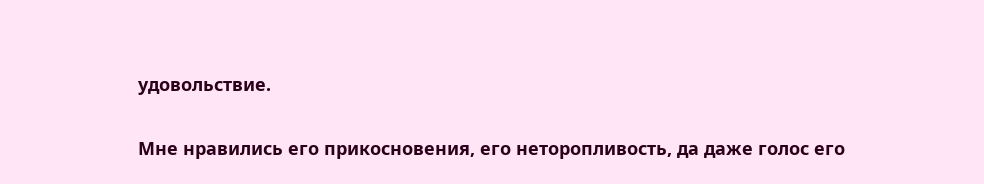удовольствие.

Мне нравились его прикосновения, его неторопливость, да даже голос его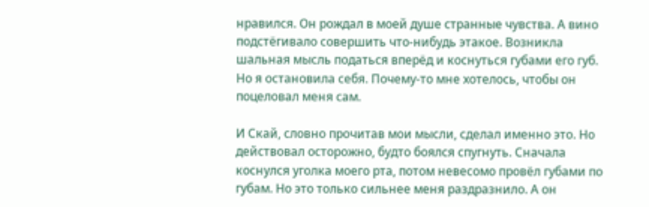нравился. Он рождал в моей душе странные чувства. А вино подстёгивало совершить что-нибудь этакое. Возникла шальная мысль податься вперёд и коснуться губами его губ. Но я остановила себя. Почему-то мне хотелось, чтобы он поцеловал меня сам.

И Скай, словно прочитав мои мысли, сделал именно это. Но действовал осторожно, будто боялся спугнуть. Сначала коснулся уголка моего рта, потом невесомо провёл губами по губам. Но это только сильнее меня раздразнило. А он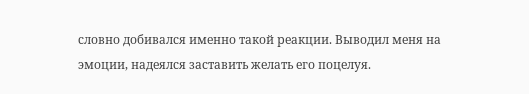словно добивался именно такой реакции. Выводил меня на эмоции, надеялся заставить желать его поцелуя.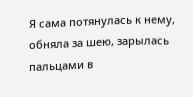Я сама потянулась к нему, обняла за шею, зарылась пальцами в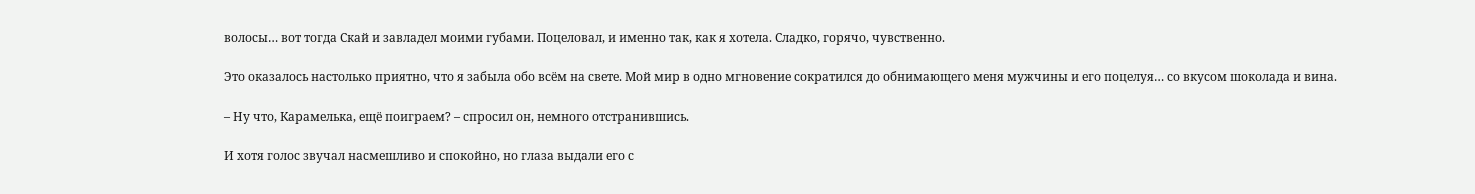волосы… вот тогда Скай и завладел моими губами. Поцеловал, и именно так, как я хотела. Сладко, горячо, чувственно.

Это оказалось настолько приятно, что я забыла обо всём на свете. Мой мир в одно мгновение сократился до обнимающего меня мужчины и его поцелуя… со вкусом шоколада и вина.

– Ну что, Карамелька, ещё поиграем? – спросил он, немного отстранившись.

И хотя голос звучал насмешливо и спокойно, но глаза выдали его с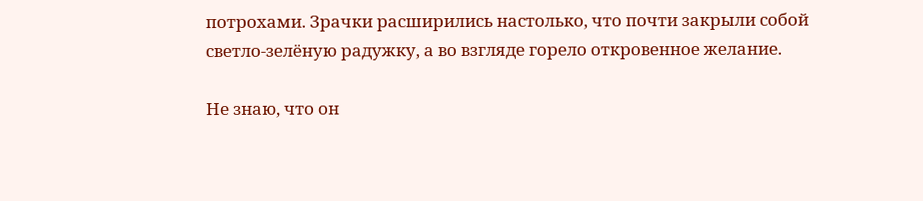потрохами. Зрачки расширились настолько, что почти закрыли собой светло-зелёную радужку, а во взгляде горело откровенное желание.

Не знаю, что он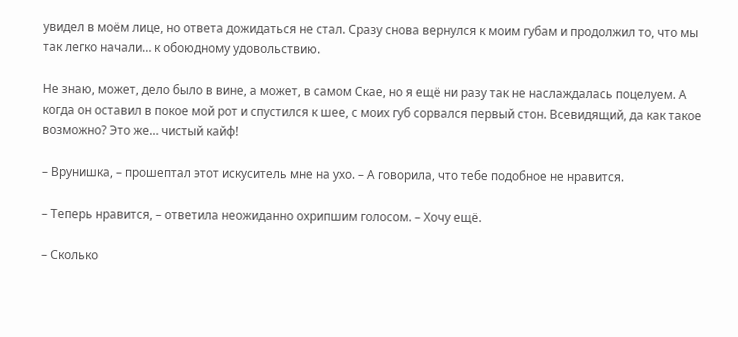увидел в моём лице, но ответа дожидаться не стал. Сразу снова вернулся к моим губам и продолжил то, что мы так легко начали… к обоюдному удовольствию.

Не знаю, может, дело было в вине, а может, в самом Скае, но я ещё ни разу так не наслаждалась поцелуем. А когда он оставил в покое мой рот и спустился к шее, с моих губ сорвался первый стон. Всевидящий, да как такое возможно? Это же… чистый кайф!

– Врунишка, – прошептал этот искуситель мне на ухо. – А говорила, что тебе подобное не нравится.

– Теперь нравится, – ответила неожиданно охрипшим голосом. – Хочу ещё.

– Сколько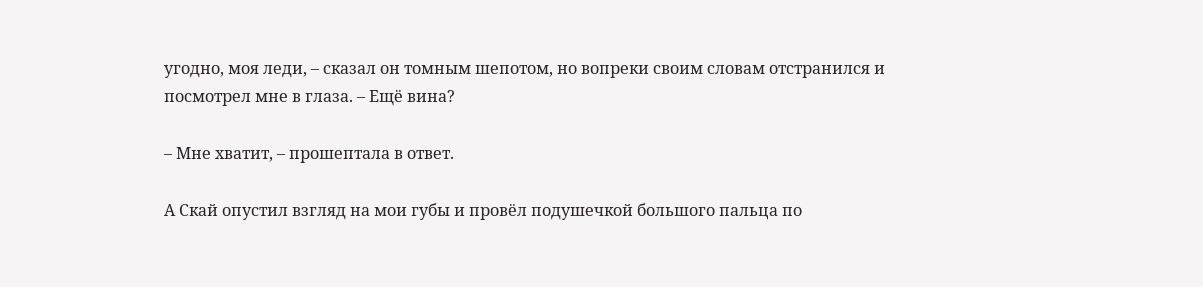угодно, моя леди, – сказал он томным шепотом, но вопреки своим словам отстранился и посмотрел мне в глаза. – Ещё вина?

– Мне хватит, – прошептала в ответ.

А Скай опустил взгляд на мои губы и провёл подушечкой большого пальца по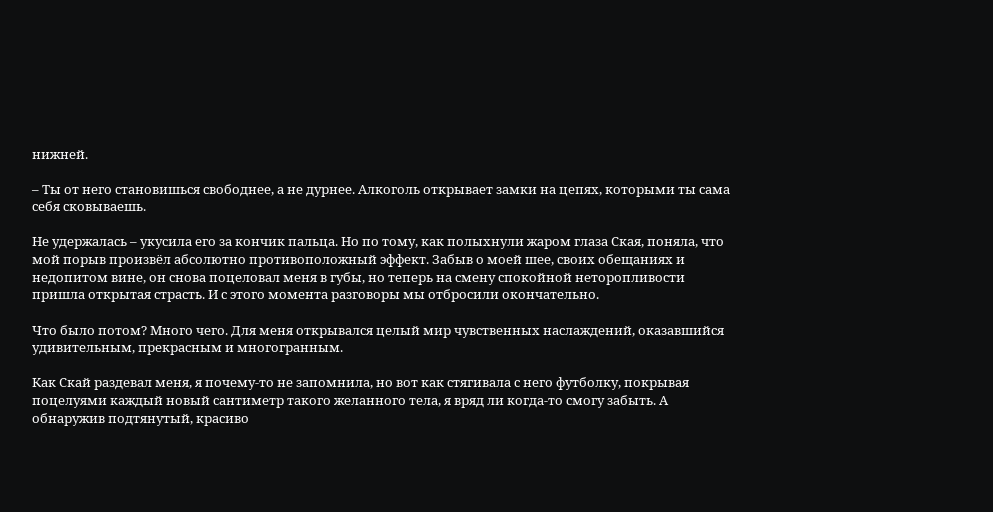нижней.

– Ты от него становишься свободнее, а не дурнее. Алкоголь открывает замки на цепях, которыми ты сама себя сковываешь.

Не удержалась – укусила его за кончик пальца. Но по тому, как полыхнули жаром глаза Ская, поняла, что мой порыв произвёл абсолютно противоположный эффект. Забыв о моей шее, своих обещаниях и недопитом вине, он снова поцеловал меня в губы, но теперь на смену спокойной неторопливости пришла открытая страсть. И с этого момента разговоры мы отбросили окончательно.

Что было потом? Много чего. Для меня открывался целый мир чувственных наслаждений, оказавшийся удивительным, прекрасным и многогранным.

Как Скай раздевал меня, я почему-то не запомнила, но вот как стягивала с него футболку, покрывая поцелуями каждый новый сантиметр такого желанного тела, я вряд ли когда-то смогу забыть. А обнаружив подтянутый, красиво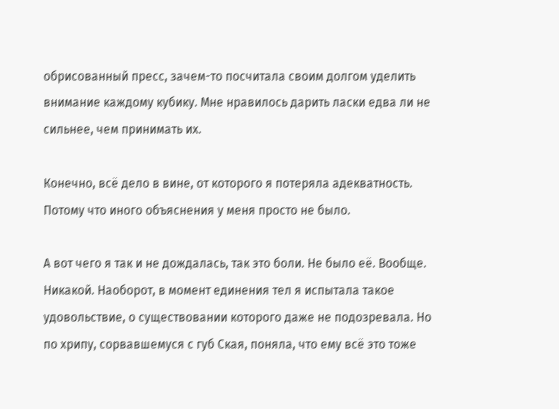обрисованный пресс, зачем-то посчитала своим долгом уделить внимание каждому кубику. Мне нравилось дарить ласки едва ли не сильнее, чем принимать их.

Конечно, всё дело в вине, от которого я потеряла адекватность. Потому что иного объяснения у меня просто не было.

А вот чего я так и не дождалась, так это боли. Не было её. Вообще. Никакой. Наоборот, в момент единения тел я испытала такое удовольствие, о существовании которого даже не подозревала. Но по хрипу, сорвавшемуся с губ Ская, поняла, что ему всё это тоже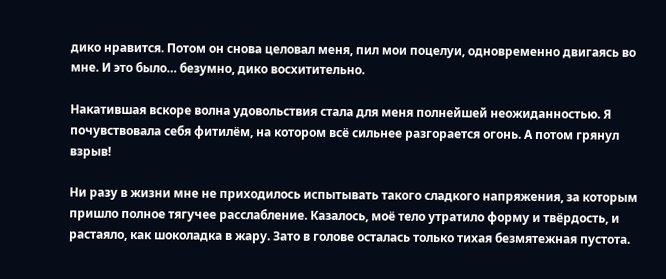дико нравится. Потом он снова целовал меня, пил мои поцелуи, одновременно двигаясь во мне. И это было… безумно, дико восхитительно.

Накатившая вскоре волна удовольствия стала для меня полнейшей неожиданностью. Я почувствовала себя фитилём, на котором всё сильнее разгорается огонь. А потом грянул взрыв!

Ни разу в жизни мне не приходилось испытывать такого сладкого напряжения, за которым пришло полное тягучее расслабление. Казалось, моё тело утратило форму и твёрдость, и растаяло, как шоколадка в жару. Зато в голове осталась только тихая безмятежная пустота.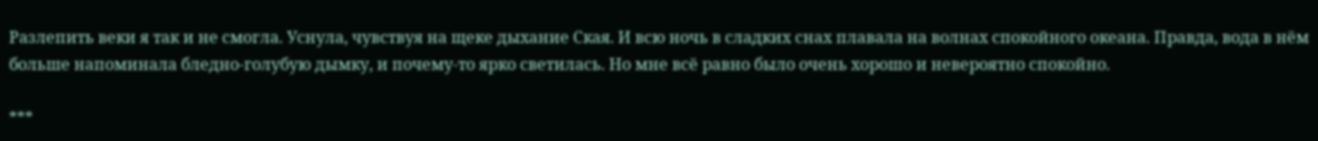Разлепить веки я так и не смогла. Уснула, чувствуя на щеке дыхание Ская. И всю ночь в сладких снах плавала на волнах спокойного океана. Правда, вода в нём больше напоминала бледно-голубую дымку, и почему-то ярко светилась. Но мне всё равно было очень хорошо и невероятно спокойно.

***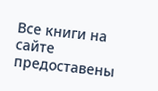Все книги на сайте предоставены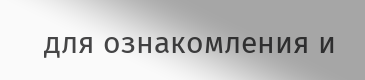для ознакомления и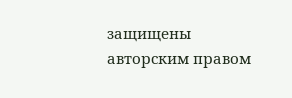защищены авторским правом